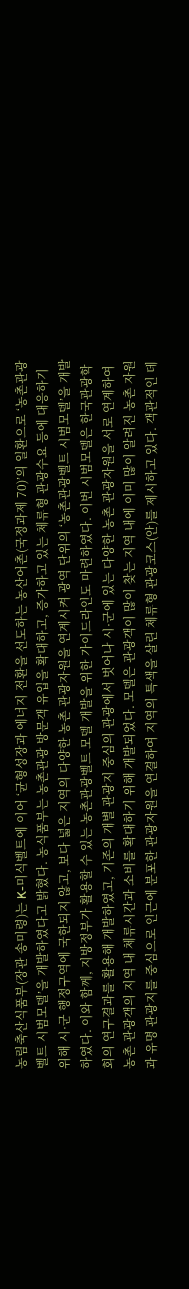농림축산식품부(장관 송미령)는 K-미식벨트에 이어 ‘균형성장과 에너지 전환을 선도하는 농산어촌(국정과제 70)’의 일환으로 ‘농촌관광벨트 시범모델’을 개발하였다고 밝혔다. 농식품부는 농촌관광 방문객 유입을 확대하고, 증가하고 있는 체류형 관광수요 등에 대응하기 위해 시·군 행정구역에 국한되지 않고, 보다 넓은 지역의 다양한 농촌 관광자원을 연계시켜 광역 단위의 ‘농촌관광벨트 시범모델’을 개발하였다. 이와 함께, 지방정부가 활용할 수 있는 농촌관광벨트 모델 개발을 위한 가이드라인도 마련하였다. 이번 시범모델은 한국관광학회의 연구결과를 활용해 개발하였고, 기존의 개별 관광지 중심의 관광에서 벗어나 시·군에 있는 다양한 농촌 관광자원을 서로 연계하여 농촌 관광객의 지역 내 체류시간과 소비를 확대하기 위해 개발되었다. 모델은 관광객이 많이 찾는 지역 내에 이미 많이 알려진 농촌 자원과 유명 관광지를 중심으로 인근에 분포한 관광자원을 연결하여 지역의 특색을 살린 체류형 관광코스(안)를 제시하고 있다. 객관적인 데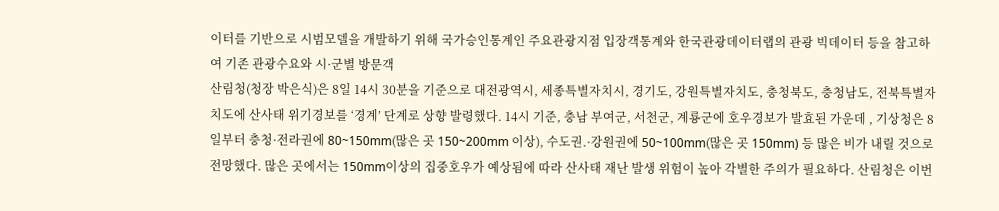이터를 기반으로 시범모델을 개발하기 위해 국가승인통계인 주요관광지점 입장객통계와 한국관광데이터랩의 관광 빅데이터 등을 참고하여 기존 관광수요와 시·군별 방문객
산림청(청장 박은식)은 8일 14시 30분을 기준으로 대전광역시, 세종특별자치시, 경기도, 강원특별자치도, 충청북도, 충청남도, 전북특별자치도에 산사태 위기경보를 ‘경계’ 단계로 상향 발령했다. 14시 기준, 충남 부여군, 서천군, 계룡군에 호우경보가 발효된 가운데 , 기상청은 8일부터 충청·전라권에 80~150mm(많은 곳 150~200mm 이상), 수도권.·강원권에 50~100mm(많은 곳 150mm) 등 많은 비가 내릴 것으로 전망했다. 많은 곳에서는 150mm이상의 집중호우가 예상됨에 따라 산사태 재난 발생 위험이 높아 각별한 주의가 필요하다. 산림청은 이번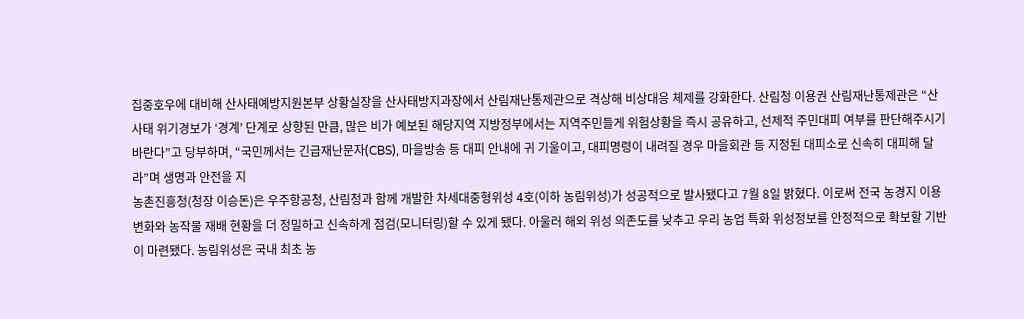집중호우에 대비해 산사태예방지원본부 상황실장을 산사태방지과장에서 산림재난통제관으로 격상해 비상대응 체제를 강화한다. 산림청 이용권 산림재난통제관은 “산사태 위기경보가 ‘경계’ 단계로 상향된 만큼, 많은 비가 예보된 해당지역 지방정부에서는 지역주민들게 위험상황을 즉시 공유하고, 선제적 주민대피 여부를 판단해주시기 바란다”고 당부하며, “국민께서는 긴급재난문자(CBS), 마을방송 등 대피 안내에 귀 기울이고, 대피명령이 내려질 경우 마을회관 등 지정된 대피소로 신속히 대피해 달라”며 생명과 안전을 지
농촌진흥청(청장 이승돈)은 우주항공청, 산림청과 함께 개발한 차세대중형위성 4호(이하 농림위성)가 성공적으로 발사됐다고 7월 8일 밝혔다. 이로써 전국 농경지 이용 변화와 농작물 재배 현황을 더 정밀하고 신속하게 점검(모니터링)할 수 있게 됐다. 아울러 해외 위성 의존도를 낮추고 우리 농업 특화 위성정보를 안정적으로 확보할 기반이 마련됐다. 농림위성은 국내 최초 농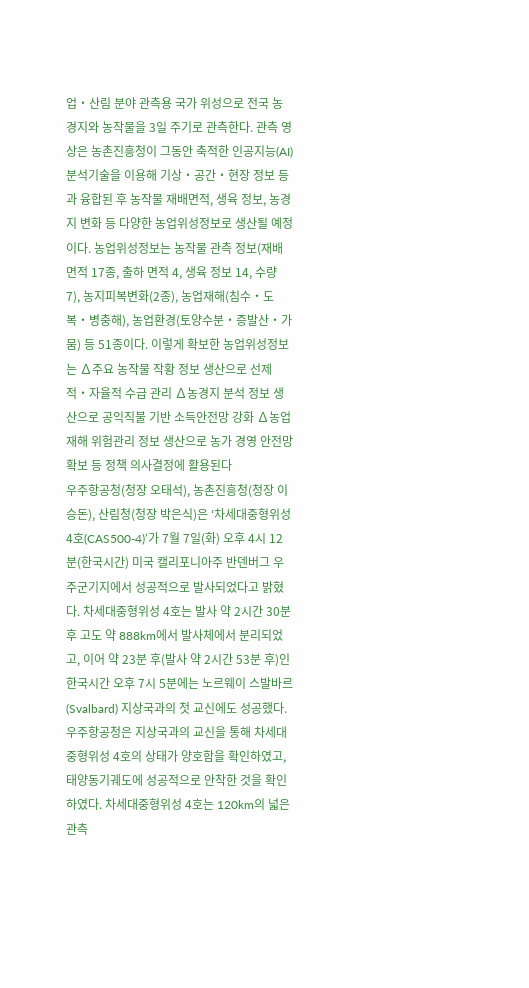업‧산림 분야 관측용 국가 위성으로 전국 농경지와 농작물을 3일 주기로 관측한다. 관측 영상은 농촌진흥청이 그동안 축적한 인공지능(AI) 분석기술을 이용해 기상‧공간‧현장 정보 등과 융합된 후 농작물 재배면적, 생육 정보, 농경지 변화 등 다양한 농업위성정보로 생산될 예정이다. 농업위성정보는 농작물 관측 정보(재배면적 17종, 출하 면적 4, 생육 정보 14, 수량 7), 농지피복변화(2종), 농업재해(침수‧도복‧병충해), 농업환경(토양수분‧증발산‧가뭄) 등 51종이다. 이렇게 확보한 농업위성정보는 ∆주요 농작물 작황 정보 생산으로 선제적‧자율적 수급 관리 ∆농경지 분석 정보 생산으로 공익직불 기반 소득안전망 강화 ∆농업재해 위험관리 정보 생산으로 농가 경영 안전망 확보 등 정책 의사결정에 활용된다
우주항공청(청장 오태석), 농촌진흥청(청장 이승돈), 산림청(청장 박은식)은 ‘차세대중형위성 4호(CAS500-4)’가 7월 7일(화) 오후 4시 12분(한국시간) 미국 캘리포니아주 반덴버그 우주군기지에서 성공적으로 발사되었다고 밝혔다. 차세대중형위성 4호는 발사 약 2시간 30분 후 고도 약 888km에서 발사체에서 분리되었고, 이어 약 23분 후(발사 약 2시간 53분 후)인 한국시간 오후 7시 5분에는 노르웨이 스발바르(Svalbard) 지상국과의 첫 교신에도 성공했다. 우주항공청은 지상국과의 교신을 통해 차세대중형위성 4호의 상태가 양호함을 확인하였고, 태양동기궤도에 성공적으로 안착한 것을 확인하였다. 차세대중형위성 4호는 120km의 넓은 관측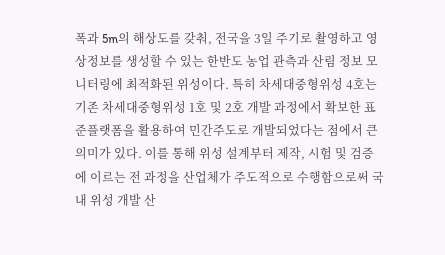폭과 5m의 해상도를 갖춰, 전국을 3일 주기로 촬영하고 영상정보를 생성할 수 있는 한반도 농업 관측과 산림 정보 모니터링에 최적화된 위성이다. 특히 차세대중형위성 4호는 기존 차세대중형위성 1호 및 2호 개발 과정에서 확보한 표준플랫폼을 활용하여 민간주도로 개발되었다는 점에서 큰 의미가 있다. 이를 통해 위성 설계부터 제작, 시험 및 검증에 이르는 전 과정을 산업체가 주도적으로 수행함으로써 국내 위성 개발 산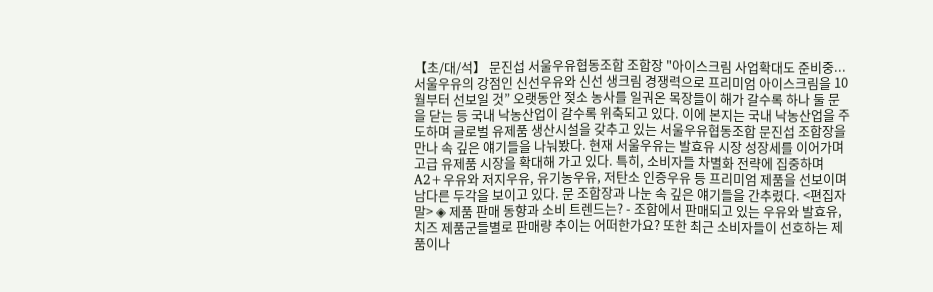【초/대/석】 문진섭 서울우유협동조합 조합장 "아이스크림 사업확대도 준비중...서울우유의 강점인 신선우유와 신선 생크림 경쟁력으로 프리미엄 아이스크림을 10월부터 선보일 것” 오랫동안 젖소 농사를 일궈온 목장들이 해가 갈수록 하나 둘 문을 닫는 등 국내 낙농산업이 갈수록 위축되고 있다. 이에 본지는 국내 낙농산업을 주도하며 글로벌 유제품 생산시설을 갖추고 있는 서울우유협동조합 문진섭 조합장을 만나 속 깊은 얘기들을 나눠봤다. 현재 서울우유는 발효유 시장 성장세를 이어가며 고급 유제품 시장을 확대해 가고 있다. 특히, 소비자들 차별화 전략에 집중하며 A2+우유와 저지우유, 유기농우유, 저탄소 인증우유 등 프리미엄 제품을 선보이며 남다른 두각을 보이고 있다. 문 조합장과 나눈 속 깊은 얘기들을 간추렸다. <편집자 말> ◈ 제품 판매 동향과 소비 트렌드는? - 조합에서 판매되고 있는 우유와 발효유, 치즈 제품군들별로 판매량 추이는 어떠한가요? 또한 최근 소비자들이 선호하는 제품이나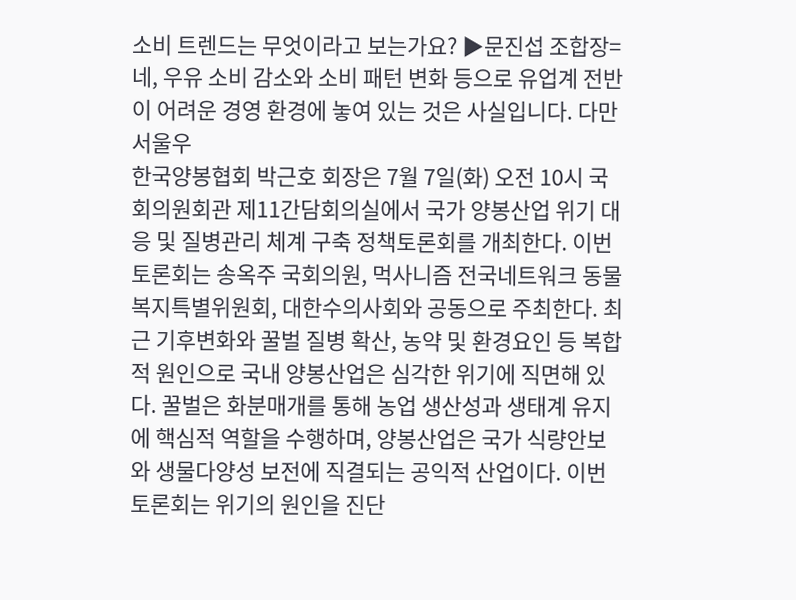소비 트렌드는 무엇이라고 보는가요? ▶문진섭 조합장= 네, 우유 소비 감소와 소비 패턴 변화 등으로 유업계 전반이 어려운 경영 환경에 놓여 있는 것은 사실입니다. 다만 서울우
한국양봉협회 박근호 회장은 7월 7일(화) 오전 10시 국회의원회관 제11간담회의실에서 국가 양봉산업 위기 대응 및 질병관리 체계 구축 정책토론회를 개최한다. 이번 토론회는 송옥주 국회의원, 먹사니즘 전국네트워크 동물복지특별위원회, 대한수의사회와 공동으로 주최한다. 최근 기후변화와 꿀벌 질병 확산, 농약 및 환경요인 등 복합적 원인으로 국내 양봉산업은 심각한 위기에 직면해 있다. 꿀벌은 화분매개를 통해 농업 생산성과 생태계 유지에 핵심적 역할을 수행하며, 양봉산업은 국가 식량안보와 생물다양성 보전에 직결되는 공익적 산업이다. 이번 토론회는 위기의 원인을 진단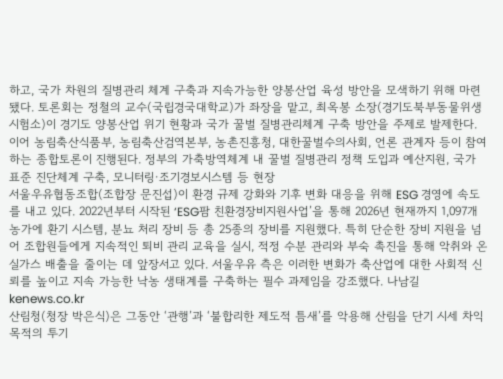하고, 국가 차원의 질병관리 체계 구축과 지속가능한 양봉산업 육성 방안을 모색하기 위해 마련됐다. 토론회는 정철의 교수(국립경국대학교)가 좌장을 맡고, 최옥봉 소장(경기도북부동물위생시험소)이 경기도 양봉산업 위기 현황과 국가 꿀벌 질병관리체계 구축 방안을 주제로 발제한다. 이어 농림축산식품부, 농림축산검역본부, 농촌진흥청, 대한꿀벌수의사회, 언론 관계자 등이 참여하는 종합토론이 진행된다. 정부의 가축방역체계 내 꿀벌 질병관리 정책 도입과 예산지원, 국가 표준 진단체계 구축, 모니터링·조기경보시스템 등 현장
서울우유협동조합(조합장 문진섭)이 환경 규제 강화와 기후 변화 대응을 위해 ESG 경영에 속도를 내고 있다. 2022년부터 시작된 ‘ESG팜 친환경장비지원사업’을 통해 2026년 현재까지 1,097개 농가에 환기 시스템, 분뇨 처리 장비 등 총 25종의 장비를 지원했다. 특히 단순한 장비 지원을 넘어 조합원들에게 지속적인 퇴비 관리 교육을 실시, 적정 수분 관리와 부숙 촉진을 통해 악취와 온실가스 배출을 줄이는 데 앞장서고 있다. 서울우유 측은 이러한 변화가 축산업에 대한 사회적 신뢰를 높이고 지속 가능한 낙농 생태계를 구축하는 필수 과제임을 강조했다. 나남길 kenews.co.kr
산림청(청장 박은식)은 그동안 ‘관행’과 ‘불합리한 제도적 틈새’를 악용해 산림을 단기 시세 차익 목적의 투기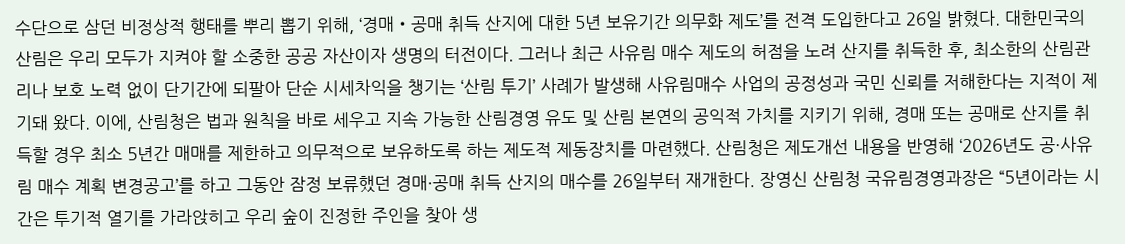수단으로 삼던 비정상적 행태를 뿌리 뽑기 위해, ‘경매‧공매 취득 산지에 대한 5년 보유기간 의무화 제도’를 전격 도입한다고 26일 밝혔다. 대한민국의 산림은 우리 모두가 지켜야 할 소중한 공공 자산이자 생명의 터전이다. 그러나 최근 사유림 매수 제도의 허점을 노려 산지를 취득한 후, 최소한의 산림관리나 보호 노력 없이 단기간에 되팔아 단순 시세차익을 챙기는 ‘산림 투기’ 사례가 발생해 사유림매수 사업의 공정성과 국민 신뢰를 저해한다는 지적이 제기돼 왔다. 이에, 산림청은 법과 원칙을 바로 세우고 지속 가능한 산림경영 유도 및 산림 본연의 공익적 가치를 지키기 위해, 경매 또는 공매로 산지를 취득할 경우 최소 5년간 매매를 제한하고 의무적으로 보유하도록 하는 제도적 제동장치를 마련했다. 산림청은 제도개선 내용을 반영해 ‘2026년도 공·사유림 매수 계획 변경공고’를 하고 그동안 잠정 보류했던 경매·공매 취득 산지의 매수를 26일부터 재개한다. 장영신 산림청 국유림경영과장은 “5년이라는 시간은 투기적 열기를 가라앉히고 우리 숲이 진정한 주인을 찾아 생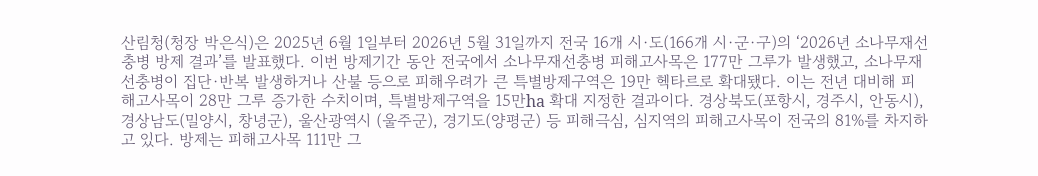산림청(청장 박은식)은 2025년 6월 1일부터 2026년 5월 31일까지 전국 16개 시·도(166개 시·군·구)의 ‘2026년 소나무재선충병 방제 결과’를 발표했다. 이번 방제기간 동안 전국에서 소나무재선충병 피해고사목은 177만 그루가 발생했고, 소나무재선충병이 집단·반복 발생하거나 산불 등으로 피해우려가 큰 특별방제구역은 19만 헥타르로 확대됐다. 이는 전년 대비해 피해고사목이 28만 그루 증가한 수치이며, 특별방제구역을 15만ha 확대 지정한 결과이다. 경상북도(포항시, 경주시, 안동시), 경상남도(밀양시, 창녕군), 울산광역시 (울주군), 경기도(양평군) 등 피해극심, 심지역의 피해고사목이 전국의 81%를 차지하고 있다. 방제는 피해고사목 111만 그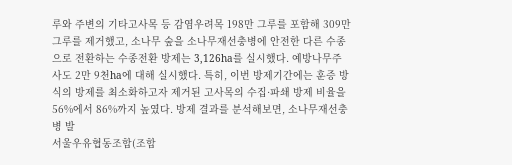루와 주변의 기타고사목 등 감염우려목 198만 그루를 포함해 309만 그루를 제거했고, 소나무 숲을 소나무재선충병에 안전한 다른 수종으로 전환하는 수종전환 방제는 3,126ha를 실시했다. 예방나무주사도 2만 9천ha에 대해 실시했다. 특히, 이번 방제기간에는 훈증 방식의 방제를 최소화하고자 제거된 고사목의 수집·파쇄 방제 비율을 56%에서 86%까지 높였다. 방제 결과를 분석해보면, 소나무재선충병 발
서울우유협동조합(조합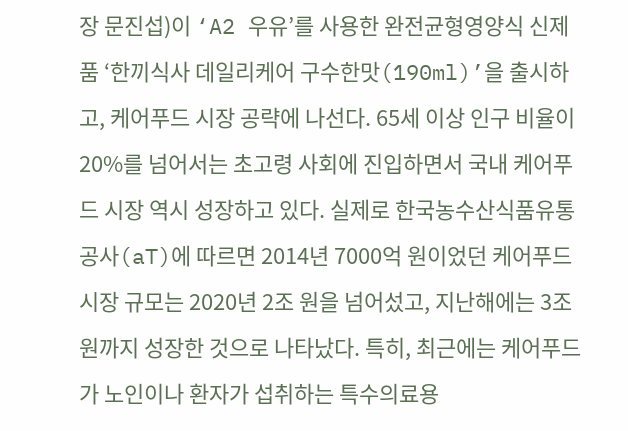장 문진섭)이 ‘A2 우유’를 사용한 완전균형영양식 신제품 ‘한끼식사 데일리케어 구수한맛(190ml)’을 출시하고, 케어푸드 시장 공략에 나선다. 65세 이상 인구 비율이 20%를 넘어서는 초고령 사회에 진입하면서 국내 케어푸드 시장 역시 성장하고 있다. 실제로 한국농수산식품유통공사(aT)에 따르면 2014년 7000억 원이었던 케어푸드 시장 규모는 2020년 2조 원을 넘어섰고, 지난해에는 3조 원까지 성장한 것으로 나타났다. 특히, 최근에는 케어푸드가 노인이나 환자가 섭취하는 특수의료용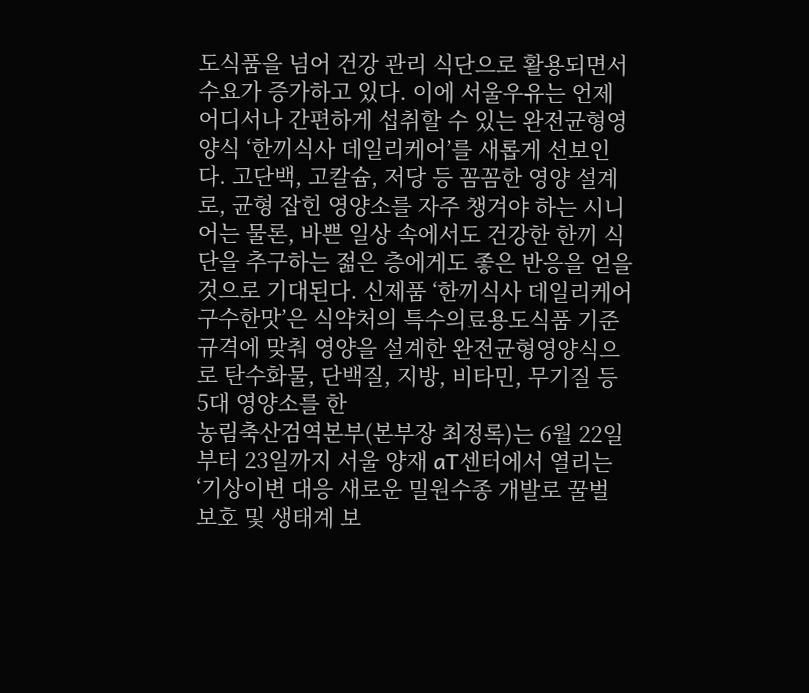도식품을 넘어 건강 관리 식단으로 활용되면서 수요가 증가하고 있다. 이에 서울우유는 언제 어디서나 간편하게 섭취할 수 있는 완전균형영양식 ‘한끼식사 데일리케어’를 새롭게 선보인다. 고단백, 고칼슘, 저당 등 꼼꼼한 영양 설계로, 균형 잡힌 영양소를 자주 챙겨야 하는 시니어는 물론, 바쁜 일상 속에서도 건강한 한끼 식단을 추구하는 젊은 층에게도 좋은 반응을 얻을 것으로 기대된다. 신제품 ‘한끼식사 데일리케어 구수한맛’은 식약처의 특수의료용도식품 기준 규격에 맞춰 영양을 설계한 완전균형영양식으로 탄수화물, 단백질, 지방, 비타민, 무기질 등 5대 영양소를 한
농림축산검역본부(본부장 최정록)는 6월 22일부터 23일까지 서울 양재 aT센터에서 열리는 ‘기상이변 대응 새로운 밀원수종 개발로 꿀벌 보호 및 생태계 보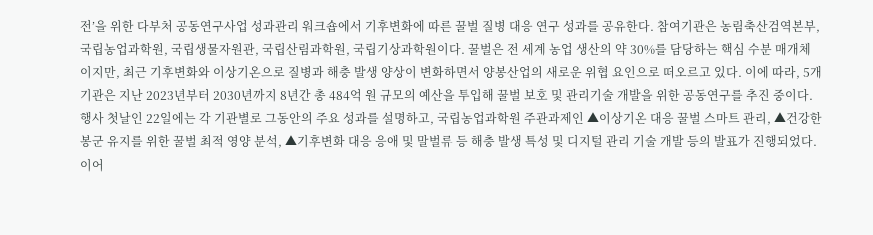전’을 위한 다부처 공동연구사업 성과관리 워크숍에서 기후변화에 따른 꿀벌 질병 대응 연구 성과를 공유한다. 참여기관은 농림축산검역본부, 국립농업과학원, 국립생물자원관, 국립산림과학원, 국립기상과학원이다. 꿀벌은 전 세계 농업 생산의 약 30%를 담당하는 핵심 수분 매개체이지만, 최근 기후변화와 이상기온으로 질병과 해충 발생 양상이 변화하면서 양봉산업의 새로운 위협 요인으로 떠오르고 있다. 이에 따라, 5개 기관은 지난 2023년부터 2030년까지 8년간 총 484억 원 규모의 예산을 투입해 꿀벌 보호 및 관리기술 개발을 위한 공동연구를 추진 중이다. 행사 첫날인 22일에는 각 기관별로 그동안의 주요 성과를 설명하고, 국립농업과학원 주관과제인 ▲이상기온 대응 꿀벌 스마트 관리, ▲건강한 봉군 유지를 위한 꿀벌 최적 영양 분석, ▲기후변화 대응 응애 및 말벌류 등 해충 발생 특성 및 디지털 관리 기술 개발 등의 발표가 진행되었다. 이어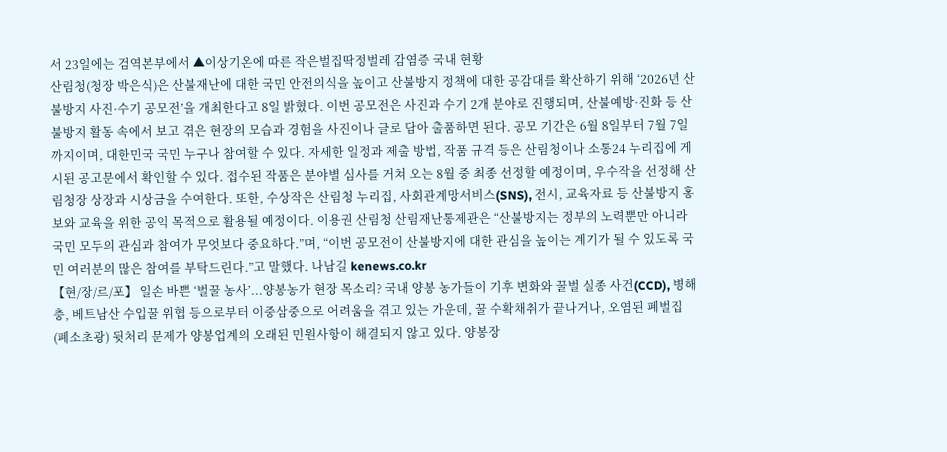서 23일에는 검역본부에서 ▲이상기온에 따른 작은벌집딱정벌레 감염증 국내 현황
산림청(청장 박은식)은 산불재난에 대한 국민 안전의식을 높이고 산불방지 정책에 대한 공감대를 확산하기 위해 ‘2026년 산불방지 사진·수기 공모전’을 개최한다고 8일 밝혔다. 이번 공모전은 사진과 수기 2개 분야로 진행되며, 산불예방·진화 등 산불방지 활동 속에서 보고 겪은 현장의 모습과 경험을 사진이나 글로 담아 출품하면 된다. 공모 기간은 6월 8일부터 7월 7일까지이며, 대한민국 국민 누구나 참여할 수 있다. 자세한 일정과 제출 방법, 작품 규격 등은 산림청이나 소통24 누리집에 게시된 공고문에서 확인할 수 있다. 접수된 작품은 분야별 심사를 거쳐 오는 8월 중 최종 선정할 예정이며, 우수작을 선정해 산림청장 상장과 시상금을 수여한다. 또한, 수상작은 산림청 누리집, 사회관계망서비스(SNS), 전시, 교육자료 등 산불방지 홍보와 교육을 위한 공익 목적으로 활용될 예정이다. 이용권 산림청 산림재난통제관은 “산불방지는 정부의 노력뿐만 아니라 국민 모두의 관심과 참여가 무엇보다 중요하다.”며, “이번 공모전이 산불방지에 대한 관심을 높이는 계기가 될 수 있도록 국민 여러분의 많은 참여를 부탁드린다.”고 말했다. 나남길 kenews.co.kr
【현/장/르/포】 일손 바쁜 ‘벌꿀 농사’...양봉농가 현장 목소리? 국내 양봉 농가들이 기후 변화와 꿀벌 실종 사건(CCD), 병해충, 베트남산 수입꿀 위협 등으로부터 이중삼중으로 어려움을 겪고 있는 가운데, 꿀 수확채취가 끝나거나, 오염된 폐벌집(폐소초광) 뒷처리 문제가 양봉업계의 오래된 민원사항이 해결되지 않고 있다. 양봉장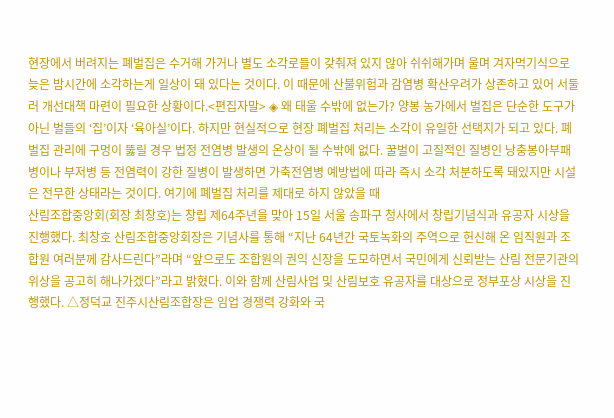현장에서 버려지는 폐벌집은 수거해 가거나 별도 소각로들이 갖춰져 있지 않아 쉬쉬해가며 울며 겨자먹기식으로 늦은 밤시간에 소각하는게 일상이 돼 있다는 것이다. 이 때문에 산불위험과 감염병 확산우려가 상존하고 있어 서둘러 개선대책 마련이 필요한 상황이다.<편집자말> ◈ 왜 태울 수밖에 없는가? 양봉 농가에서 벌집은 단순한 도구가 아닌 벌들의 ‘집’이자 ‘육아실’이다. 하지만 현실적으로 현장 폐벌집 처리는 소각이 유일한 선택지가 되고 있다. 폐벌집 관리에 구멍이 뚫릴 경우 법정 전염병 발생의 온상이 될 수밖에 없다. 꿀벌이 고질적인 질병인 낭충봉아부패병이나 부저병 등 전염력이 강한 질병이 발생하면 가축전염병 예방법에 따라 즉시 소각 처분하도록 돼있지만 시설은 전무한 상태라는 것이다. 여기에 폐벌집 처리를 제대로 하지 않았을 때
산림조합중앙회(회장 최창호)는 창립 제64주년을 맞아 15일 서울 송파구 청사에서 창립기념식과 유공자 시상을 진행했다. 최창호 산림조합중앙회장은 기념사를 통해 “지난 64년간 국토녹화의 주역으로 헌신해 온 임직원과 조합원 여러분께 감사드린다”라며 “앞으로도 조합원의 권익 신장을 도모하면서 국민에게 신뢰받는 산림 전문기관의 위상을 공고히 해나가겠다”라고 밝혔다. 이와 함께 산림사업 및 산림보호 유공자를 대상으로 정부포상 시상을 진행했다. △정덕교 진주시산림조합장은 임업 경쟁력 강화와 국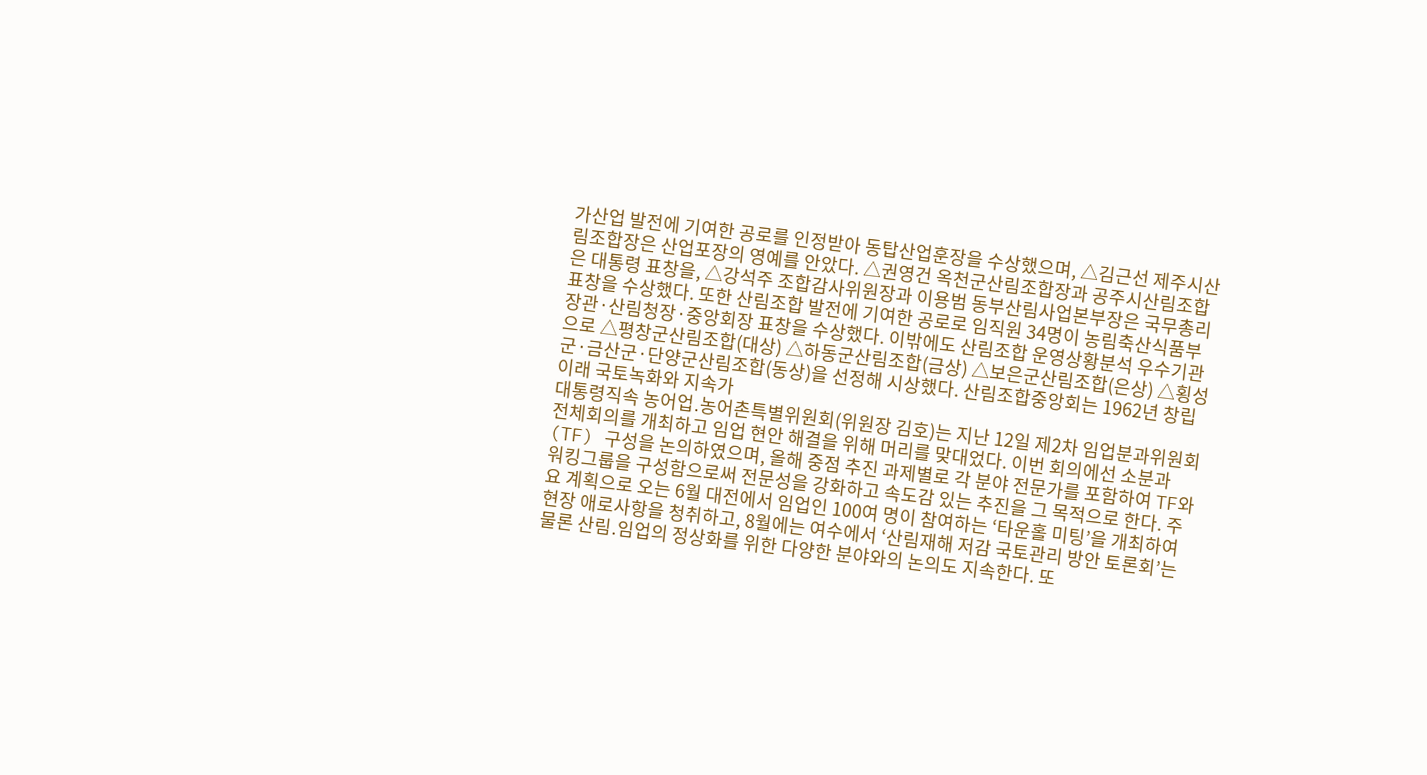가산업 발전에 기여한 공로를 인정받아 동탑산업훈장을 수상했으며, △김근선 제주시산림조합장은 산업포장의 영예를 안았다. △권영건 옥천군산림조합장과 공주시산림조합은 대통령 표창을, △강석주 조합감사위원장과 이용범 동부산림사업본부장은 국무총리 표창을 수상했다. 또한 산림조합 발전에 기여한 공로로 임직원 34명이 농림축산식품부장관·산림청장·중앙회장 표창을 수상했다. 이밖에도 산림조합 운영상황분석 우수기관으로 △평창군산림조합(대상) △하동군산림조합(금상) △보은군산림조합(은상) △횡성군·금산군·단양군산림조합(동상)을 선정해 시상했다. 산림조합중앙회는 1962년 창립 이래 국토녹화와 지속가
대통령직속 농어업․농어촌특별위원회(위원장 김호)는 지난 12일 제2차 임업분과위원회 전체회의를 개최하고 임업 현안 해결을 위해 머리를 맞대었다. 이번 회의에선 소분과(TF) 구성을 논의하였으며, 올해 중점 추진 과제별로 각 분야 전문가를 포함하여 TF와 워킹그룹을 구성함으로써 전문성을 강화하고 속도감 있는 추진을 그 목적으로 한다. 주요 계획으로 오는 6월 대전에서 임업인 100여 명이 참여하는 ‘타운홀 미팅’을 개최하여 현장 애로사항을 청취하고, 8월에는 여수에서 ‘산림재해 저감 국토관리 방안 토론회’는 물론 산림․임업의 정상화를 위한 다양한 분야와의 논의도 지속한다. 또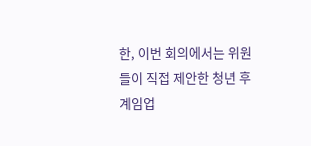한, 이번 회의에서는 위원들이 직접 제안한 청년 후계임업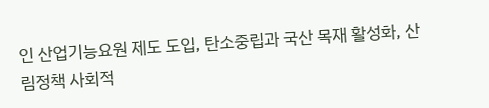인 산업기능요원 제도 도입, 탄소중립과 국산 목재 활성화, 산림정책 사회적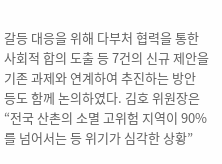갈등 대응을 위해 다부처 협력을 통한 사회적 합의 도출 등 7건의 신규 제안을 기존 과제와 연계하여 추진하는 방안 등도 함께 논의하였다. 김호 위원장은 “전국 산촌의 소멸 고위험 지역이 90%를 넘어서는 등 위기가 심각한 상황”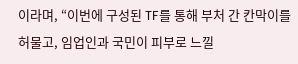이라며, “이번에 구성된 TF를 통해 부처 간 칸막이를 허물고, 임업인과 국민이 피부로 느낄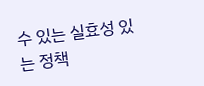수 있는 실효성 있는 정책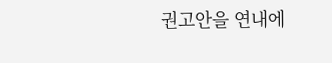권고안을 연내에